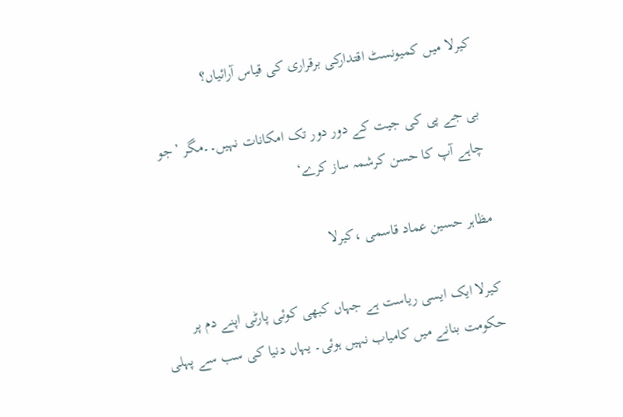کیرلا میں کمیونسٹ اقتدارکی برقراری کی قیاس آرائیاں؟

بی جے پی کی جیت کے دور دور تک امکانات نہیں۔۔مگر ’جو چاہے آپ کا حسن کرشمہ ساز کرے‘

مظاہر حسین عماد قاسمی ،کیرلا

کیرلا ایک ایسی ریاست ہے جہاں کبھی کوئی پارٹی اپنے دم پر حکومت بنانے میں کامیاب نہیں ہوئی۔ یہاں دنیا کی سب سے پہلی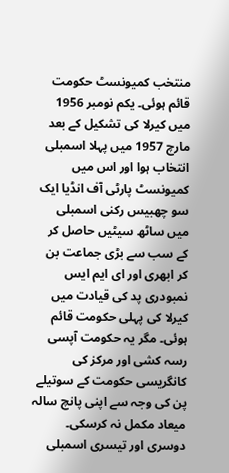منتخب کمیونسٹ حکومت قائم ہوئی۔ یکم نومبر 1956 میں کیرلا کی تشکیل کے بعد مارچ 1957 میں پہلا اسمبلی انتخاب ہوا اور اس میں کمیونسٹ پارٹی آف انڈیا ایک سو چھبیس رکنی اسمبلی میں ساٹھ سیٹیں حاصل کر کے سب سے بڑی جماعت بن کر ابھری اور ای ایم ایس نمبودری پد کی قیادت میں کیرلا کی پہلی حکومت قائم ہوئی۔ مگر یہ حکومت آپسی رسہ کشی اور مرکز کی کانگریسی حکومت کے سوتیلے پن کی وجہ سے اپنی پانچ سالہ میعاد مکمل نہ کرسکی۔ دوسری اور تیسری اسمبلی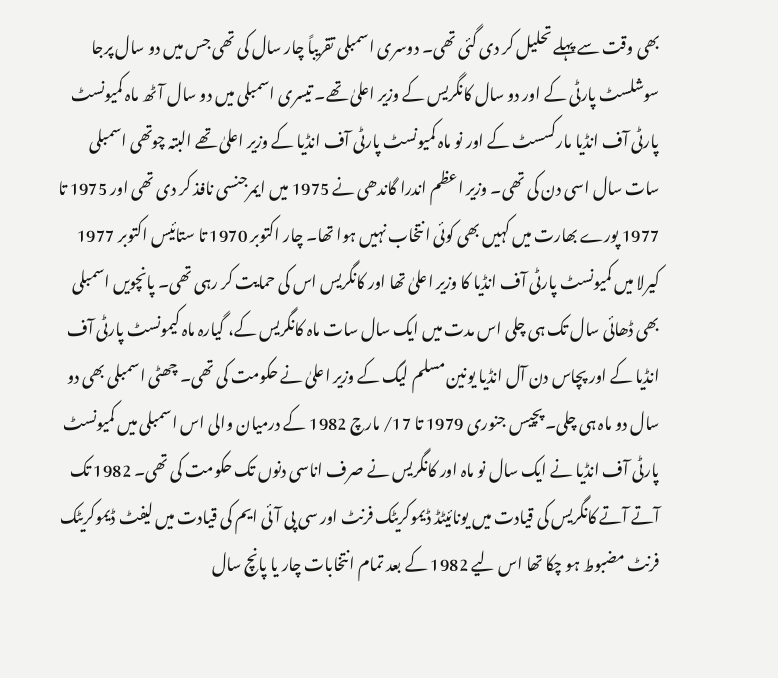بھی وقت سے پہلے تحلیل کر دی گئی تھی۔ دوسری اسمبلی تقریباً چار سال کی تھی جس میں دو سال پرجا سوشلسٹ پارٹی کے اور دو سال کانگریس کے وزیر اعلیٰ تھے۔ تیسری اسمبلی میں دو سال آٹھ ماہ کمیونسٹ پارٹی آف انڈیا مارکسسٹ کے اور نو ماہ کمیونسٹ پارٹی آف انڈیا کے وزیر اعلیٰ تھے البتہ چوتھی اسمبلی سات سال اسی دن کی تھی۔ وزیر اعظم اندرا گاندھی نے 1975 میں ایمرجنسی نافذ کر دی تھی اور 1975 تا 1977 پورے بھارت میں کہیں بھی کوئی انتخاب نہیں ہوا تھا۔ چار اکتوبر 1970 تا ستائیس اکتوبر 1977 کیرلا میں کمیونسٹ پارٹی آف انڈیا کا وزیر اعلیٰ تھا اور کانگریس اس کی حمایت کر رہی تھی۔ پانچویں اسمبلی بھی ڈھائی سال تک ہی چلی اس مدت میں ایک سال سات ماہ کانگریس کے، گیارہ ماہ کیمونسٹ پارٹی آف انڈیا کے اور پچاس دن آل انڈیا یونین مسلم لیگ کے وزیر اعلیٰ نے حکومت کی تھی۔ چھٹی اسمبلی بھی دو سال دو ماہ ہی چلی۔ پچیس جنوری 1979 تا 17/ مارچ 1982 کے درمیان والی اس اسمبلی میں کمیونسٹ پارٹی آف انڈیا نے ایک سال نو ماہ اور کانگریس نے صرف اناسی دنوں تک حکومت کی تھی۔ 1982 تک آتے آتے کانگریس کی قیادت میں یونائیٹڈ ڈیموکریٹک فرنٹ اور سی پی آئی ایم کی قیادت میں لیفٹ ڈیموکریٹک فرنٹ مضبوط ہو چکا تھا اس لیے 1982 کے بعد تمام انتخابات چار یا پانچ سال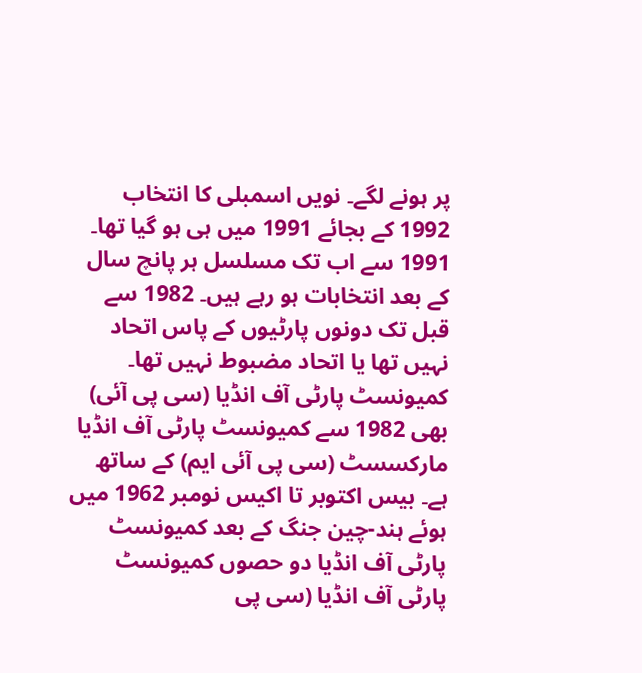پر ہونے لگے۔ نویں اسمبلی کا انتخاب 1992 کے بجائے 1991 میں ہی ہو گیا تھا۔ 1991 سے اب تک مسلسل ہر پانچ سال کے بعد انتخابات ہو رہے ہیں۔ 1982 سے قبل تک دونوں پارٹیوں کے پاس اتحاد نہیں تھا یا اتحاد مضبوط نہیں تھا۔ کمیونسٹ پارٹی آف انڈیا (سی پی آئی) بھی 1982 سے کمیونسٹ پارٹی آف انڈیا مارکسسٹ (سی پی آئی ایم) کے ساتھ ہے۔ بیس اکتوبر تا اکیس نومبر 1962 میں ہوئے ہند-چین جنگ کے بعد کمیونسٹ پارٹی آف انڈیا دو حصوں کمیونسٹ پارٹی آف انڈیا (سی پی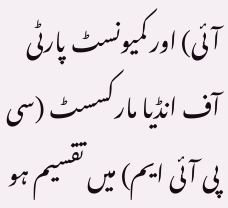آئی) اور کمیونسٹ پارٹی آف انڈیا مارکسسٹ (سی پی آئی ایم) میں تقسیم ہو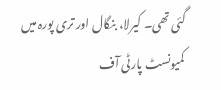گئی تھی۔ کیرلا، بنگال اور تری پورہ میں کمیونسٹ پارٹی آف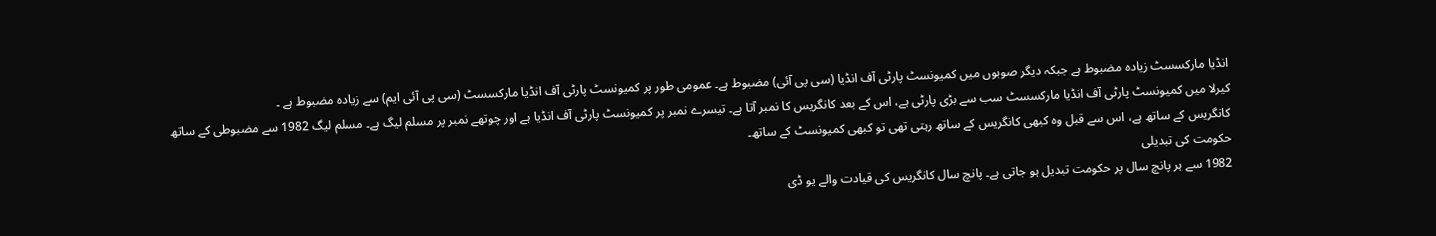انڈیا مارکسسٹ زیادہ مضبوط ہے جبکہ دیگر صوبوں میں کمیونسٹ پارٹی آف انڈیا (سی پی آئی) مضبوط ہے۔ عمومی طور پر کمیونسٹ پارٹی آف انڈیا مارکسسٹ (سی پی آئی ایم) سے زیادہ مضبوط ہے ۔
کیرلا میں کمیونسٹ پارٹی آف انڈیا مارکسسٹ سب سے بڑی پارٹی ہے، اس کے بعد کانگریس کا نمبر آتا ہے۔ تیسرے نمبر پر کمیونسٹ پارٹی آف انڈیا ہے اور چوتھے نمبر پر مسلم لیگ ہے۔ مسلم لیگ 1982 سے مضبوطی کے ساتھ کانگریس کے ساتھ ہے، اس سے قبل وہ کبھی کانگریس کے ساتھ رہتی تھی تو کبھی کمیونسٹ کے ساتھ۔
حکومت کی تبدیلی
1982 سے ہر پانچ سال پر حکومت تبدیل ہو جاتی ہے۔ پانچ سال کانگریس کی قیادت والے یو ڈی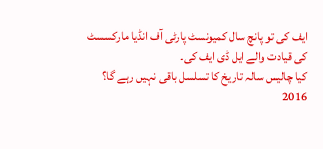ایف کی تو پانچ سال کمیونسٹ پارٹی آف انڈیا مارکسسٹ کی قیادت والے ایل ڈی ایف کی۔
کیا چالیس سالہ تاریخ کا تسلسل باقی نہیں رہے گا؟
2016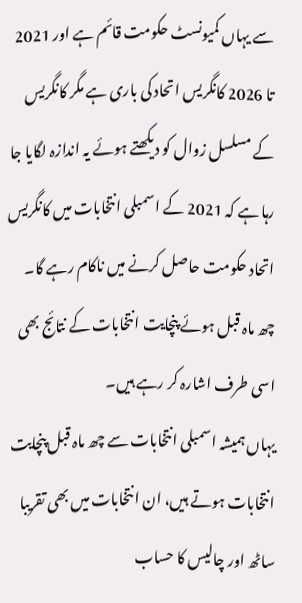سے یہاں کمیونسٹ حکومت قائم ہے اور 2021 تا 2026 کانگریس اتحاد کی باری ہے مگر کانگریس کے مسلسل زوال کو دیکھتے ہوئے یہ اندازہ لگایا جا رہا ہے کہ 2021 کے اسمبلی انتخابات میں کانگریس اتحاد حکومت حاصل کرنے میں ناکام رہے گا۔ چھ ماہ قبل ہوئے پنچایت انتخابات کے نتائج بھی اسی طرف اشارہ کر رہے ہیں۔
یہاں ہمیشہ اسمبلی انتخابات سے چھ ماہ قبل پنچایت انتخابات ہوتے ہیں، ان انتخابات میں بھی تقریبا ساٹھ اور چالیس کا حساب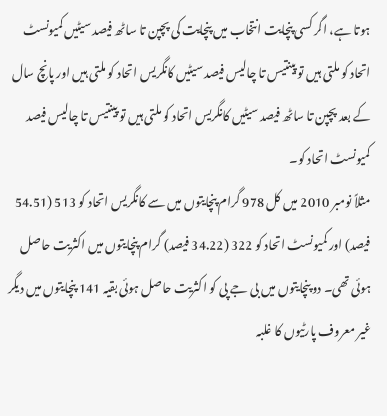ہوتا ہے، اگر کسی پنچایت انتخاب میں پنچایت کی پچپن تا ساٹھ فیصد سیٹیں کمیونسٹ اتحاد کو ملتی ہیں تو پینتیس تا چالیس فیصد سیٹیں کانگریس اتحاد کو ملتی ہیں اور پانچ سال کے بعد پچپن تا ساٹھ فیصد سیٹیں کانگریس اتحاد کو ملتی ہیں تو پینتیس تا چالیس فیصد کمیونسٹ اتحاد کو۔
مثلاً نومبر 2010 میں کل 978 گرام پنچایتوں میں سے کانگریس اتحاد کو 513 (54.51 فیصد) اور کمیونسٹ اتحاد کو 322 (34.22 فیصد) گرام پنچایتوں میں اکثریت حاصل ہوئی تھی۔ دو پنچایتوں میں بی جے پی کو اکثریت حاصل ہوئی بقیہ 141 پنچایتوں میں دیگر غیر معروف پارٹیوں کا غلبہ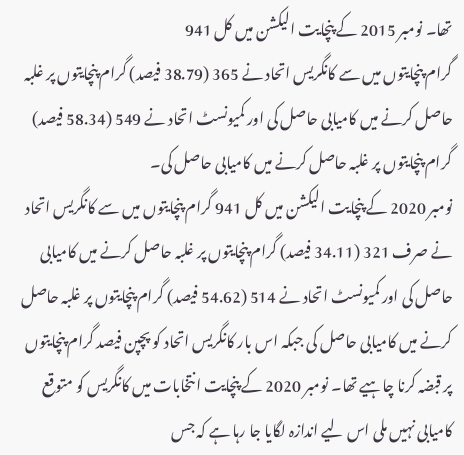تھا۔ نومبر 2015 کے پنچایت الیکشن میں کل 941
گرام پنچایتوں میں سے کانگریس اتحاد نے 365 (38.79 فیصد) گرام پنچایتوں پر غلبہ حاصل کرنے میں کامیابی حاصل کی اور کمیونسٹ اتحاد نے 549 (58.34 فیصد) گرام پنچایتوں پر غلبہ حاصل کرنے میں کامیابی حاصل کی۔
نومبر 2020 کے پنچایت الیکشن میں کل 941 گرام پنچایتوں میں سے کانگریس اتحاد نے صرف 321 (34.11 فیصد) گرام پنچایتوں پر غلبہ حاصل کرنے میں کامیابی حاصل کی اور کمیونسٹ اتحاد نے 514 (54.62 فیصد) گرام پنچایتوں پر غلبہ حاصل کرنے میں کامیابی حاصل کی جبکہ اس بار کانگریس اتحاد کو پچپن فیصد گرام پنچایتوں پر قبضہ کرنا چاہیے تھا۔ نومبر 2020 کے پنچایت انتخابات میں کانگریس کو متوقع کامیابی نہیں ملی اس لیے اندازہ لگایا جا رہا ہے کہ جس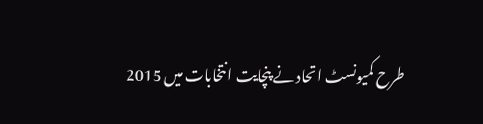طرح کمیونسٹ اتحاد نے پنچایت انتخابات میں 2015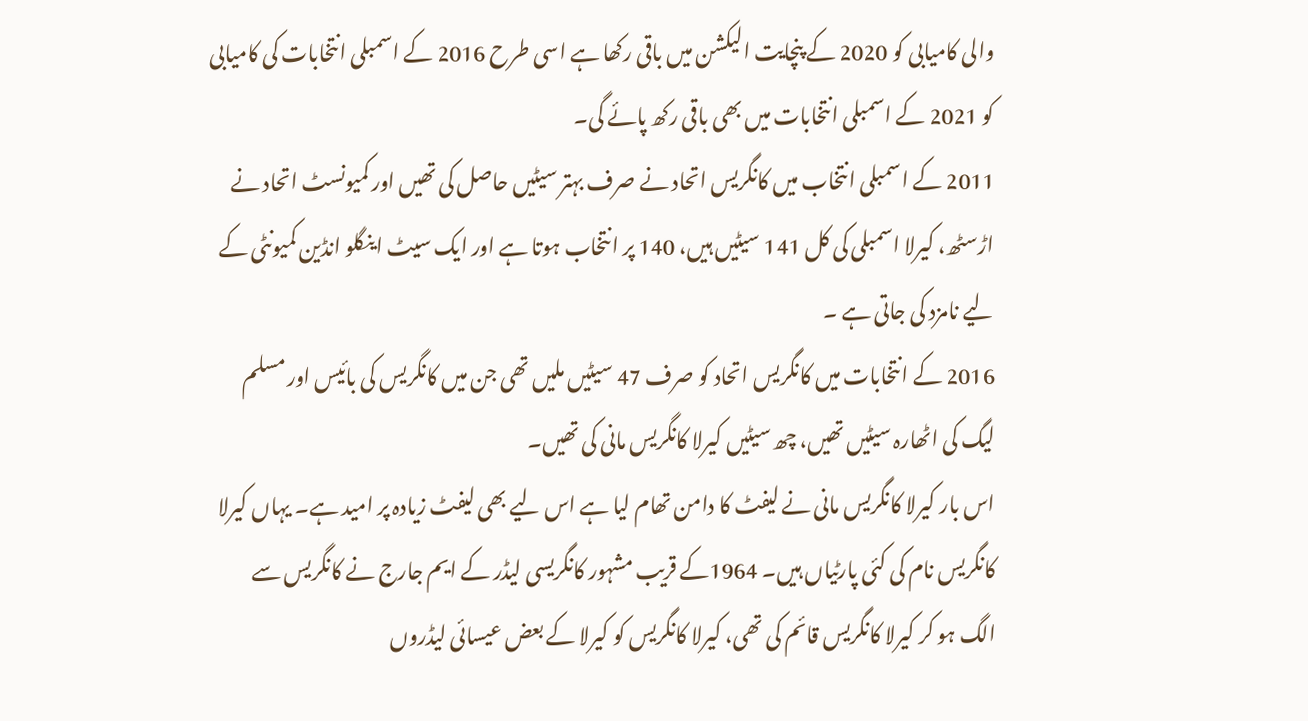والی کامیابی کو 2020 کے پنچایت الیکشن میں باقی رکھا ہے اسی طرح 2016 کے اسمبلی انتخابات کی کامیابی کو 2021 کے اسمبلی انتخابات میں بھی باقی رکھ پائے گی۔
2011 کے اسمبلی انتخاب میں کانگریس اتحاد نے صرف بہتر سیٹیں حاصل کی تھیں اور کمیونسٹ اتحاد نے اڑسٹھ، کیرلا اسمبلی کی کل 141 سیٹیں ہیں، 140 پر انتخاب ہوتا ہے اور ایک سیٹ اینگلو انڈین کمیونٹی کے لیے نامزد کی جاتی ہے ۔
2016 کے انتخابات میں کانگریس اتحاد کو صرف 47 سیٹیں ملیں تھی جن میں کانگریس کی بائیس اور مسلم لیگ کی اٹھارہ سیٹیں تھیں، چھ سیٹیں کیرلا کانگریس مانی کی تھیں۔
اس بار کیرلا کانگریس مانی نے لیفٹ کا دامن تھام لیا ہے اس لیے بھی لیفٹ زیادہ پر امید ہے۔ یہاں کیرلا کانگریس نام کی کئی پارٹیاں ہیں۔ 1964کے قریب مشہور کانگریسی لیڈر کے ایم جارج نے کانگریس سے الگ ہو کر کیرلا کانگریس قائم کی تھی، کیرلا کانگریس کو کیرلا کے بعض عیسائی لیڈروں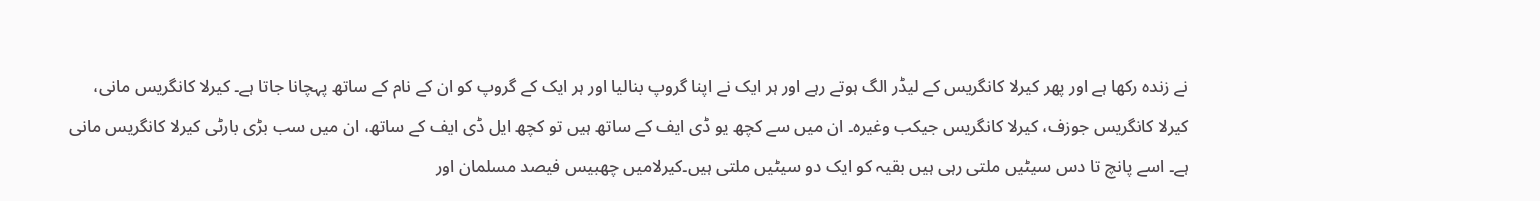نے زندہ رکھا ہے اور پھر کیرلا کانگریس کے لیڈر الگ ہوتے رہے اور ہر ایک نے اپنا گروپ بنالیا اور ہر ایک کے گروپ کو ان کے نام کے ساتھ پہچانا جاتا ہے۔ کیرلا کانگریس مانی، کیرلا کانگریس جوزف، کیرلا کانگریس جیکب وغیرہ۔ ان میں سے کچھ یو ڈی ایف کے ساتھ ہیں تو کچھ ایل ڈی ایف کے ساتھ، ان میں سب بڑی بارٹی کیرلا کانگریس مانی ہے۔ اسے پانچ تا دس سیٹیں ملتی رہی ہیں بقیہ کو ایک دو سیٹیں ملتی ہیں۔کیرلامیں چھبیس فیصد مسلمان اور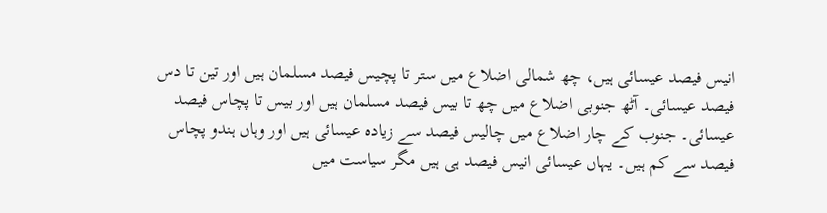انیس فیصد عیسائی ہیں، چھ شمالی اضلاع میں ستر تا پچیس فیصد مسلمان ہیں اور تین تا دس فیصد عیسائی۔ آٹھ جنوبی اضلاع میں چھ تا بیس فیصد مسلمان ہیں اور بیس تا پچاس فیصد عیسائی۔ جنوب کے چار اضلاع میں چالیس فیصد سے زیادہ عیسائی ہیں اور وہاں ہندو پچاس فیصد سے کم ہیں۔ یہاں عیسائی انیس فیصد ہی ہیں مگر سیاست میں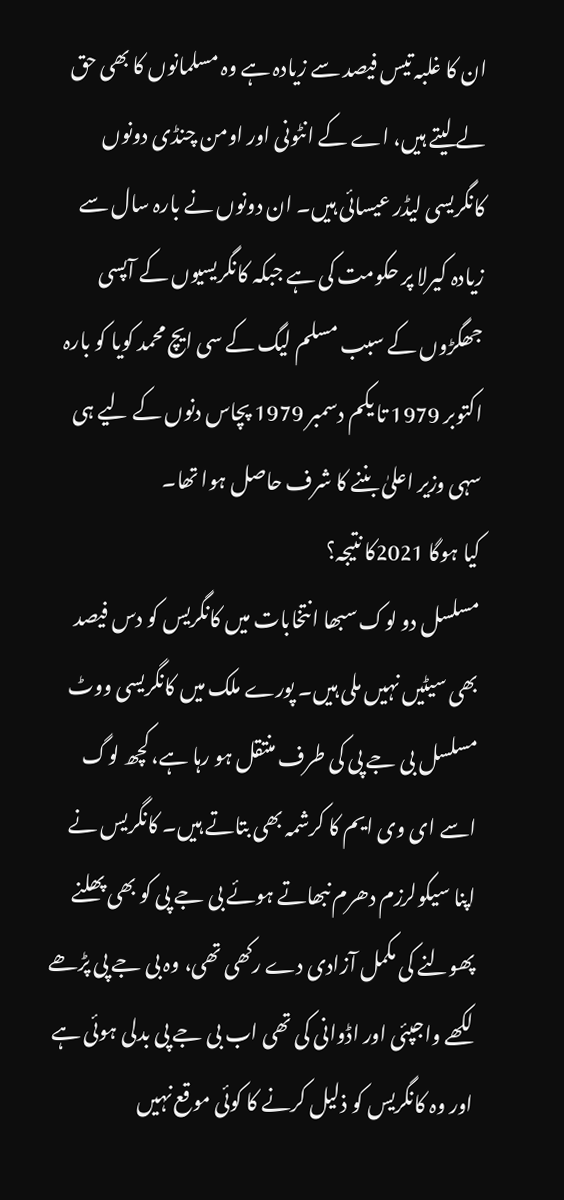ان کا غلبہ تیس فیصد سے زیادہ ہے وہ مسلمانوں کا بھی حق لے لیتے ہیں، اے کے انٹونی اور اومن چنڈی دونوں کانگریسی لیڈر عیسائی ہیں۔ ان دونوں نے بارہ سال سے زیادہ کیرلا پر حکومت کی ہے جبکہ کانگریسیوں کے آپسی جھگڑوں کے سبب مسلم لیگ کے سی ایچ محمد کویا کو بارہ اکتوبر 1979 تا یکم دسمبر 1979 پچاس دنوں کے لیے ہی سہی وزیر اعلیٰ بننے کا شرف حاصل ہوا تھا۔
کیا ہوگا 2021کا نتیجہ؟
مسلسل دو لوک سبھا انتخابات میں کانگریس کو دس فیصد بھی سیٹیں نہیں ملی ہیں۔ پورے ملک میں کانگریسی ووٹ مسلسل بی جے پی کی طرف منتقل ہو رہا ہے، کچھ لوگ اسے ای وی ایم کا کرشمہ بھی بتاتے ہیں۔ کانگریس نے اپنا سیکولرزم دھرم نبھاتے ہوئے بی جے پی کو بھی پھلنے پھولنے کی مکمل آزادی دے رکھی تھی، وہ بی جے پی پڑھے لکھے واجپئی اور اڈوانی کی تھی اب بی جے پی بدلی ہوئی ہے اور وہ کانگریس کو ذلیل کرنے کا کوئی موقع نہیں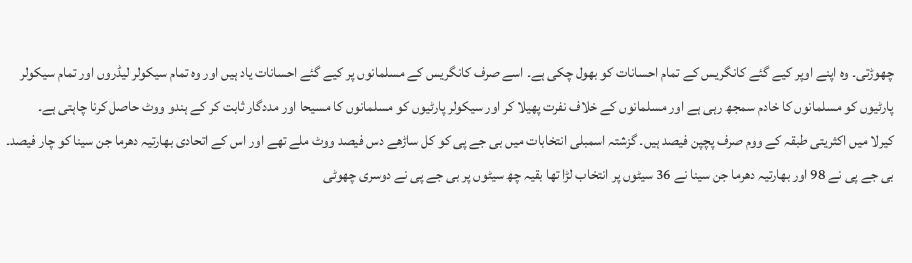چھوڑتی۔ وہ اپنے اوپر کیے گئے کانگریس کے تمام احسانات کو بھول چکی ہے۔ اسے صرف کانگریس کے مسلمانوں پر کیے گئے احسانات یاد ہیں اور وہ تمام سیکولر لیڈروں اور تمام سیکولر پارٹیوں کو مسلمانوں کا خادم سمجھ رہی ہے اور مسلمانوں کے خلاف نفرت پھیلا کر اور سیکولر پارٹیوں کو مسلمانوں کا مسیحا اور مددگار ثابت کر کے ہندو ووٹ حاصل کرنا چاہتی ہے۔
کیرلا میں اکثریتی طبقہ کے ووم صرف پچپن فیصد ہیں۔ گزشتہ اسمبلی انتخابات میں بی جے پی کو کل ساڑھے دس فیصد ووٹ ملے تھے اور اس کے اتحادی بھارتیہ دھرما جن سینا کو چار فیصد۔ بی جے پی نے 98 اور بھارتیہ دھرما جن سینا نے 36 سیٹوں پر انتخاب لڑا تھا بقیہ چھ سیٹوں پر بی جے پی نے دوسری چھوٹی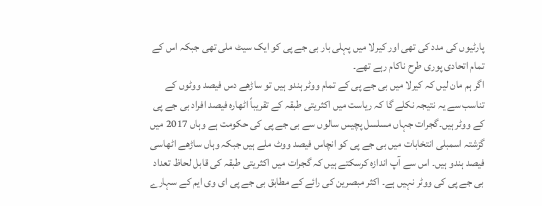پارٹیوں کی مدد کی تھی اور کیرلا میں پہلی بار بی جے پی کو ایک سیٹ ملی تھی جبکہ اس کے تمام اتحادی پوری طرح ناکام رہے تھے۔
اگر ہم مان لیں کہ کیرلا میں بی جے پی کے تمام ووٹر ہندو ہیں تو ساڑھے دس فیصد ووٹوں کے تناسب سے یہ نتیجہ نکلے گا کہ ریاست میں اکثریتی طبقہ کے تقریباً اٹھارہ فیصد افراد بی جے پی کے ووٹر ہیں۔گجرات جہاں مسلسل پچیس سالوں سے بی جے پی کی حکومت ہے وہاں 2017 میں گزشتہ اسمبلی انتخابات میں بی جے پی کو انچاس فیصد ووٹ ملے ہیں جبکہ وہاں ساڑھے اٹھاسی فیصد ہندو ہیں۔ اس سے آپ اندازہ کرسکتے ہیں کہ گجرات میں اکثریتی طبقہ کی قابل لحاظ تعداد بی جے پی کی ووٹر نہیں ہے۔ اکثر مبصرین کی رائے کے مطابق بی جے پی ای وی ایم کے سہارے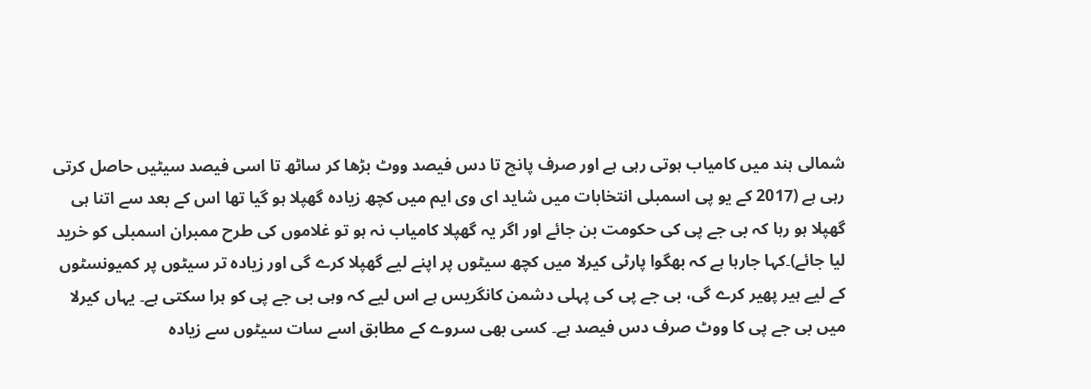شمالی ہند میں کامیاب ہوتی رہی ہے اور صرف پانچ تا دس فیصد ووٹ بڑھا کر ساٹھ تا اسی فیصد سیٹیں حاصل کرتی رہی ہے (2017 کے یو پی اسمبلی انتخابات میں شاید ای وی ایم میں کچھ زیادہ گھپلا ہو گیا تھا اس کے بعد سے اتنا ہی گھپلا ہو رہا کہ بی جے پی کی حکومت بن جائے اور اگر یہ گھپلا کامیاب نہ ہو تو غلاموں کی طرح ممبران اسمبلی کو خرید لیا جائے)۔کہا جارہا ہے کہ بھگوا پارٹی کیرلا میں کچھ سیٹوں پر اپنے لیے گھپلا کرے گی اور زیادہ تر سیٹوں پر کمیونسٹوں کے لیے ہیر پھیر کرے گی، بی جے پی کی پہلی دشمن کانگریس ہے اس لیے کہ وہی بی جے پی کو ہرا سکتی ہے۔ یہاں کیرلا میں بی جے پی کا ووٹ صرف دس فیصد ہے۔ کسی بھی سروے کے مطابق اسے سات سیٹوں سے زیادہ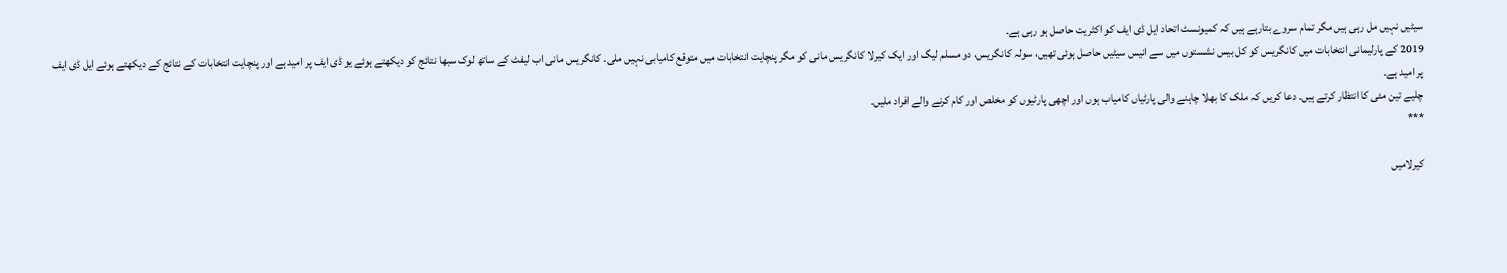سیٹیں نہیں مل رہی ہیں مگر تمام سروے بتارہے ہیں کہ کمیونسٹ اتحاد ایل ڈی ایف کو اکثریت حاصل ہو رہی ہے۔
2019 کے پارلیمانی انتخابات میں کانگریس کو کل بیس نشستوں میں سے انیس سیٹیں حاصل ہوئی تھیں، سولہ کانگریس، دو مسلم لیگ اور ایک کیرلا کانگریس مانی کو مگر پنچایت انتخابات میں متوقع کامیابی نہیں ملی۔ کانگریس مانی اب لیفٹ کے ساتھ لوک سبھا نتائج کو دیکھتے ہوئے یو ڈی ایف پر امید ہے اور پنچایت انتخابات کے نتائج کے دیکھتے ہوئے ایل ڈی ایف پر امید ہے۔
چلیے تین مئی کا انتظار کرتے ہیں۔ دعا کریں کہ ملک کا بھلا چاہنے والی پارٹیاں کامیاب ہوں اور اچھی پارٹیوں کو مخلص اور کام کرنے والے افراد ملیں۔
***

کیرلامیں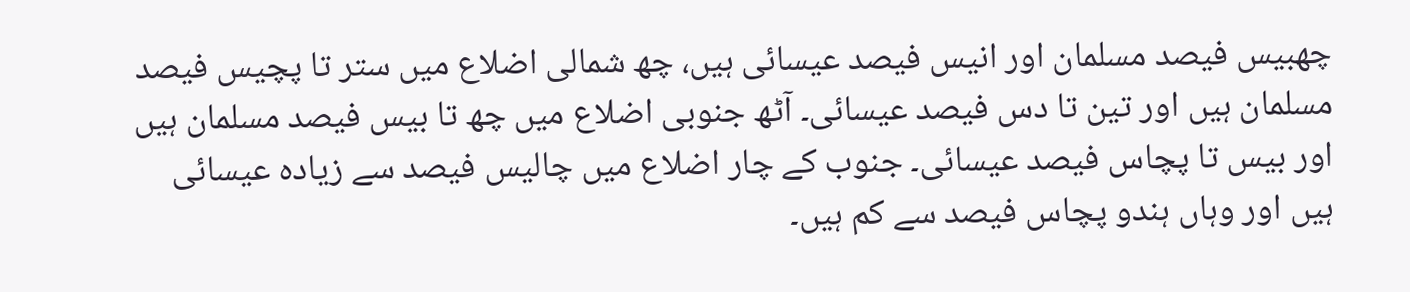چھبیس فیصد مسلمان اور انیس فیصد عیسائی ہیں، چھ شمالی اضلاع میں ستر تا پچیس فیصد مسلمان ہیں اور تین تا دس فیصد عیسائی۔ آٹھ جنوبی اضلاع میں چھ تا بیس فیصد مسلمان ہیں اور بیس تا پچاس فیصد عیسائی۔ جنوب کے چار اضلاع میں چالیس فیصد سے زیادہ عیسائی ہیں اور وہاں ہندو پچاس فیصد سے کم ہیں۔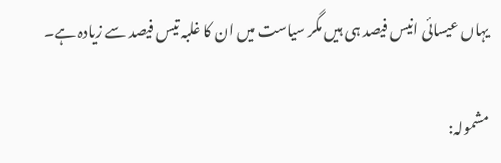یہاں عیسائی انیس فیصد ہی ہیں مگر سیاست میں ان کا غلبہ تیس فیصد سے زیادہ ہے۔

مشمولہ: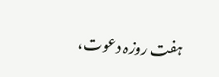ہفت روزہ دعوت،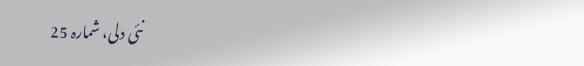نئی دلی، شمارہ 25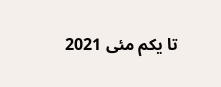تا یکم مئی 2021